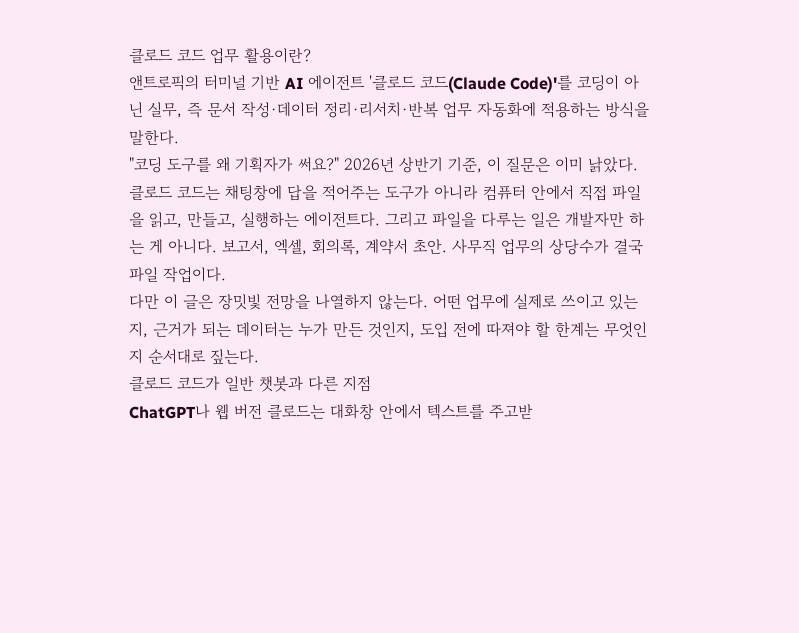클로드 코드 업무 활용이란?
앤트로픽의 터미널 기반 AI 에이전트 '클로드 코드(Claude Code)'를 코딩이 아닌 실무, 즉 문서 작성·데이터 정리·리서치·반복 업무 자동화에 적용하는 방식을 말한다.
"코딩 도구를 왜 기획자가 써요?" 2026년 상반기 기준, 이 질문은 이미 낡았다. 클로드 코드는 채팅창에 답을 적어주는 도구가 아니라 컴퓨터 안에서 직접 파일을 읽고, 만들고, 실행하는 에이전트다. 그리고 파일을 다루는 일은 개발자만 하는 게 아니다. 보고서, 엑셀, 회의록, 계약서 초안. 사무직 업무의 상당수가 결국 파일 작업이다.
다만 이 글은 장밋빛 전망을 나열하지 않는다. 어떤 업무에 실제로 쓰이고 있는지, 근거가 되는 데이터는 누가 만든 것인지, 도입 전에 따져야 할 한계는 무엇인지 순서대로 짚는다.
클로드 코드가 일반 챗봇과 다른 지점
ChatGPT나 웹 버전 클로드는 대화창 안에서 텍스트를 주고받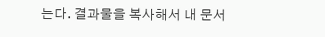는다. 결과물을 복사해서 내 문서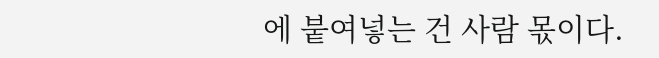에 붙여넣는 건 사람 몫이다.